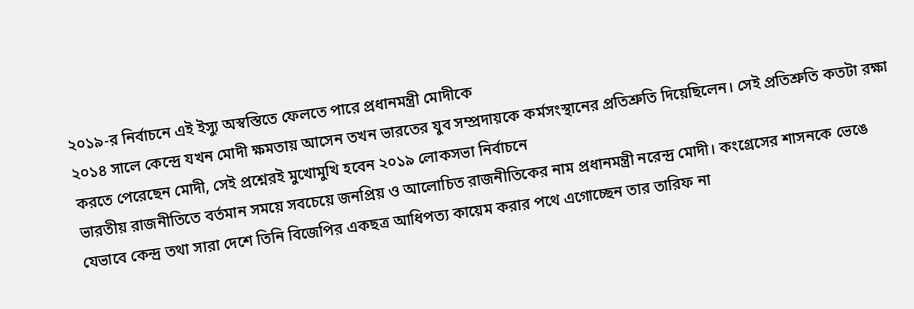২০১৯-র নির্বাচনে এই ইস্যু অস্বস্তিতে ফেলতে পারে প্রধানমন্ত্রী মোদীকে
২০১৪ সালে কেন্দ্রে যখন মোদী ক্ষমতায় আসেন তখন ভারতের যুব সম্প্রদায়কে কর্মসংস্থানের প্রতিশ্রুতি দিয়েছিলেন। সেই প্রতিশ্রুতি কতটা রক্ষা করতে পেরেছেন মোদী, সেই প্রশ্নেরই মুখোমুখি হবেন ২০১৯ লোকসভা নির্বাচনে
ভারতীয় রাজনীতিতে বর্তমান সময়ে সবচেয়ে জনপ্রিয় ও আলোচিত রাজনীতিকের নাম প্রধানমন্ত্রী নরেন্দ্র মোদী। কংগ্রেসের শাসনকে ভেঙে যেভাবে কেন্দ্র তথা সারা দেশে তিনি বিজেপির একছত্র আধিপত্য কায়েম করার পথে এগোচ্ছেন তার তারিফ না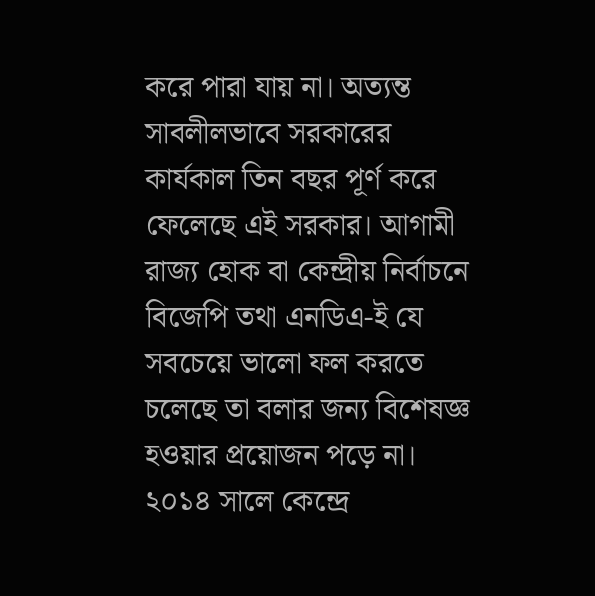করে পারা যায় না। অত্যন্ত সাবলীলভাবে সরকারের কার্যকাল তিন বছর পূর্ণ করে ফেলেছে এই সরকার। আগামী রাজ্য হোক বা কেন্দ্রীয় নির্বাচনে বিজেপি তথা এনডিএ-ই যে সবচেয়ে ভালো ফল করতে চলেছে তা বলার জন্য বিশেষজ্ঞ হওয়ার প্রয়োজন পড়ে না।
২০১৪ সালে কেন্দ্রে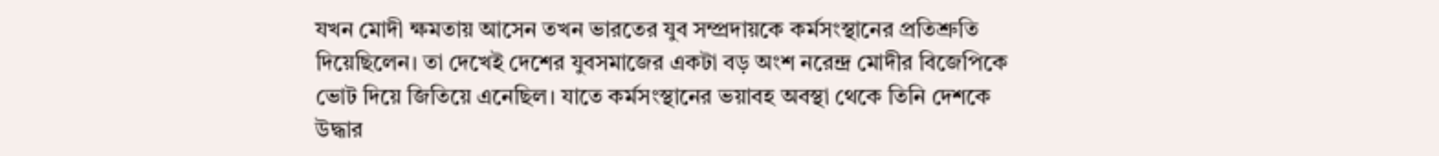যখন মোদী ক্ষমতায় আসেন তখন ভারতের যুব সম্প্রদায়কে কর্মসংস্থানের প্রতিশ্রুতি দিয়েছিলেন। তা দেখেই দেশের যুবসমাজের একটা বড় অংশ নরেন্দ্র মোদীর বিজেপিকে ভোট দিয়ে জিতিয়ে এনেছিল। যাতে কর্মসংস্থানের ভয়াবহ অবস্থা থেকে তিনি দেশকে উদ্ধার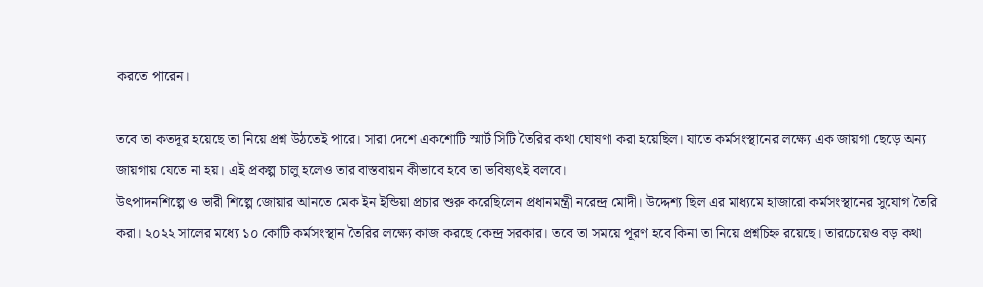করতে পারেন।

তবে তা কতদূর হয়েছে তা নিয়ে প্রশ্ন উঠতেই পারে। সারা দেশে একশোটি স্মার্ট সিটি তৈরির কথা ঘোষণা করা হয়েছিল। যাতে কর্মসংস্থানের লক্ষ্যে এক জায়গা ছেড়ে অন্য জায়গায় যেতে না হয়। এই প্রকল্প চালু হলেও তার বাস্তবায়ন কীভাবে হবে তা ভবিষ্যৎই বলবে।
উৎপাদনশিল্পে ও ভারী শিল্পে জোয়ার আনতে মেক ইন ইন্ডিয়া প্রচার শুরু করেছিলেন প্রধানমন্ত্রী নরেন্দ্র মোদী। উদ্দেশ্য ছিল এর মাধ্যমে হাজারো কর্মসংস্থানের সুযোগ তৈরি করা। ২০২২ সালের মধ্যে ১০ কোটি কর্মসংস্থান তৈরির লক্ষ্যে কাজ করছে কেন্দ্র সরকার। তবে তা সময়ে পূরণ হবে কিনা তা নিয়ে প্রশ্নচিহ্ন রয়েছে। তারচেয়েও বড় কথা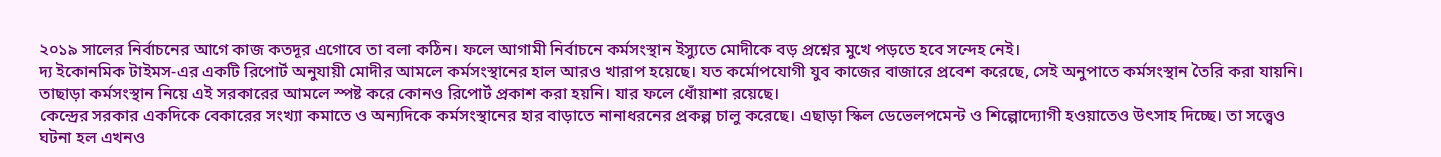২০১৯ সালের নির্বাচনের আগে কাজ কতদূর এগোবে তা বলা কঠিন। ফলে আগামী নির্বাচনে কর্মসংস্থান ইস্যুতে মোদীকে বড় প্রশ্নের মুখে পড়তে হবে সন্দেহ নেই।
দ্য ইকোনমিক টাইমস-এর একটি রিপোর্ট অনুযায়ী মোদীর আমলে কর্মসংস্থানের হাল আরও খারাপ হয়েছে। যত কর্মোপযোগী যুব কাজের বাজারে প্রবেশ করেছে, সেই অনুপাতে কর্মসংস্থান তৈরি করা যায়নি। তাছাড়া কর্মসংস্থান নিয়ে এই সরকারের আমলে স্পষ্ট করে কোনও রিপোর্ট প্রকাশ করা হয়নি। যার ফলে ধোঁয়াশা রয়েছে।
কেন্দ্রের সরকার একদিকে বেকারের সংখ্যা কমাতে ও অন্যদিকে কর্মসংস্থানের হার বাড়াতে নানাধরনের প্রকল্প চালু করেছে। এছাড়া স্কিল ডেভেলপমেন্ট ও শিল্পোদ্যোগী হওয়াতেও উৎসাহ দিচ্ছে। তা সত্ত্বেও ঘটনা হল এখনও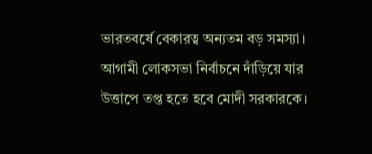ভারতবর্ষে বেকারত্ব অন্যতম বড় সমস্যা। আগামী লোকসভা নির্বাচনে দাঁড়িয়ে যার উত্তাপে তপ্ত হতে হবে মোদী সরকারকে।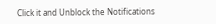Click it and Unblock the Notifications